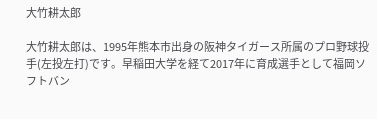大竹耕太郎

大竹耕太郎は、1995年熊本市出身の阪神タイガース所属のプロ野球投手(左投左打)です。早稲田大学を経て2017年に育成選手として福岡ソフトバン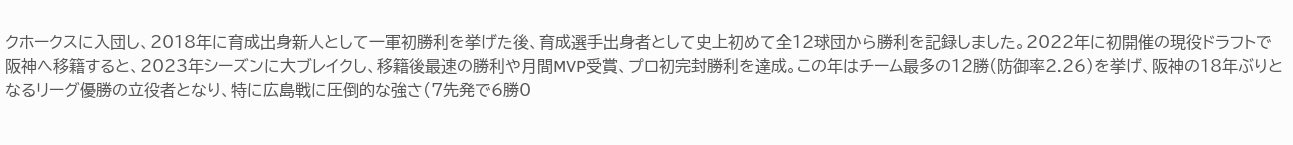クホークスに入団し、2018年に育成出身新人として一軍初勝利を挙げた後、育成選手出身者として史上初めて全12球団から勝利を記録しました。2022年に初開催の現役ドラフトで阪神へ移籍すると、2023年シーズンに大ブレイクし、移籍後最速の勝利や月間MVP受賞、プロ初完封勝利を達成。この年はチーム最多の12勝(防御率2.26)を挙げ、阪神の18年ぶりとなるリーグ優勝の立役者となり、特に広島戦に圧倒的な強さ(7先発で6勝0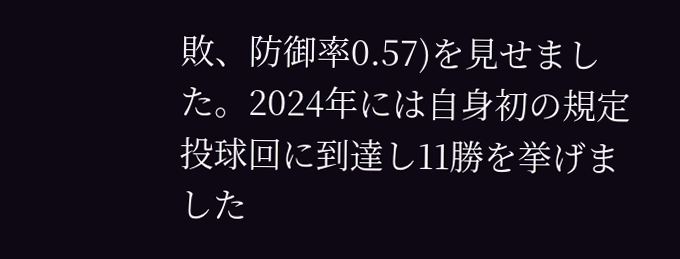敗、防御率0.57)を見せました。2024年には自身初の規定投球回に到達し11勝を挙げました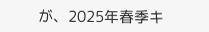が、2025年春季キ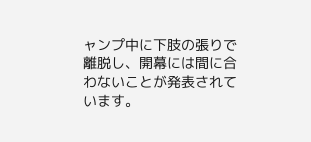ャンプ中に下肢の張りで離脱し、開幕には間に合わないことが発表されています。